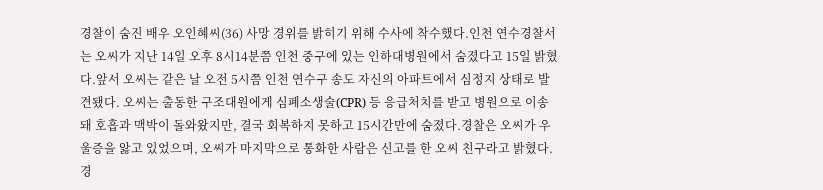경찰이 숨진 배우 오인혜씨(36) 사망 경위를 밝히기 위해 수사에 착수했다.인천 연수경찰서는 오씨가 지난 14일 오후 8시14분쯤 인천 중구에 있는 인하대병원에서 숨졌다고 15일 밝혔다.앞서 오씨는 같은 날 오전 5시쯤 인천 연수구 송도 자신의 아파트에서 심정지 상태로 발견됐다. 오씨는 출동한 구조대원에게 심폐소생술(CPR) 등 응급처치를 받고 병원으로 이송돼 호흡과 맥박이 돌와왔지만, 결국 회복하지 못하고 15시간만에 숨졌다.경찰은 오씨가 우울증을 앓고 있었으며, 오씨가 마지막으로 통화한 사람은 신고를 한 오씨 친구라고 밝혔다. 경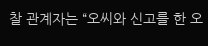찰 관계자는 “오씨와 신고를 한 오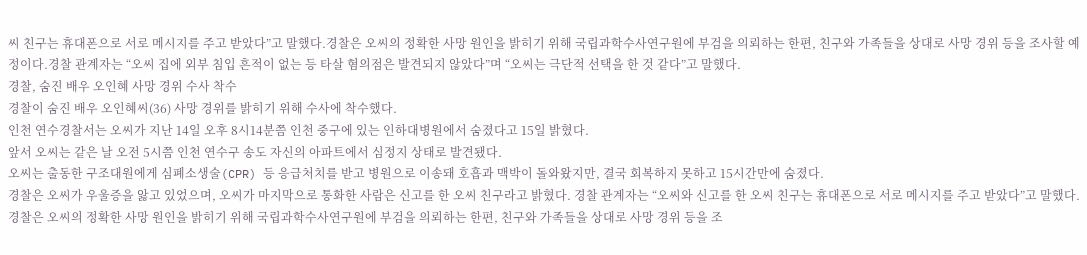씨 친구는 휴대폰으로 서로 메시지를 주고 받았다”고 말했다.경찰은 오씨의 정확한 사망 원인을 밝히기 위해 국립과학수사연구원에 부검을 의뢰하는 한편, 친구와 가족들을 상대로 사망 경위 등을 조사할 예정이다.경찰 관계자는 “오씨 집에 외부 침입 흔적이 없는 등 타살 혐의점은 발견되지 않았다”며 “오씨는 극단적 선택을 한 것 같다”고 말했다.
경찰, 숨진 배우 오인혜 사망 경위 수사 착수
경찰이 숨진 배우 오인혜씨(36) 사망 경위를 밝히기 위해 수사에 착수했다.
인천 연수경찰서는 오씨가 지난 14일 오후 8시14분쯤 인천 중구에 있는 인하대병원에서 숨졌다고 15일 밝혔다.
앞서 오씨는 같은 날 오전 5시쯤 인천 연수구 송도 자신의 아파트에서 심정지 상태로 발견됐다.
오씨는 출동한 구조대원에게 심폐소생술(CPR) 등 응급처치를 받고 병원으로 이송돼 호흡과 맥박이 돌와왔지만, 결국 회복하지 못하고 15시간만에 숨졌다.
경찰은 오씨가 우울증을 앓고 있었으며, 오씨가 마지막으로 통화한 사람은 신고를 한 오씨 친구라고 밝혔다. 경찰 관계자는 “오씨와 신고를 한 오씨 친구는 휴대폰으로 서로 메시지를 주고 받았다”고 말했다.
경찰은 오씨의 정확한 사망 원인을 밝히기 위해 국립과학수사연구원에 부검을 의뢰하는 한편, 친구와 가족들을 상대로 사망 경위 등을 조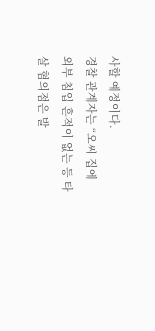사할 예정이다.
경찰 관계자는 “오씨 집에 외부 침입 흔적이 없는 등 타살 혐의점은 발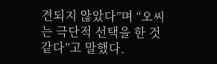견되지 않았다”며 “오씨는 극단적 선택을 한 것 같다”고 말했다.